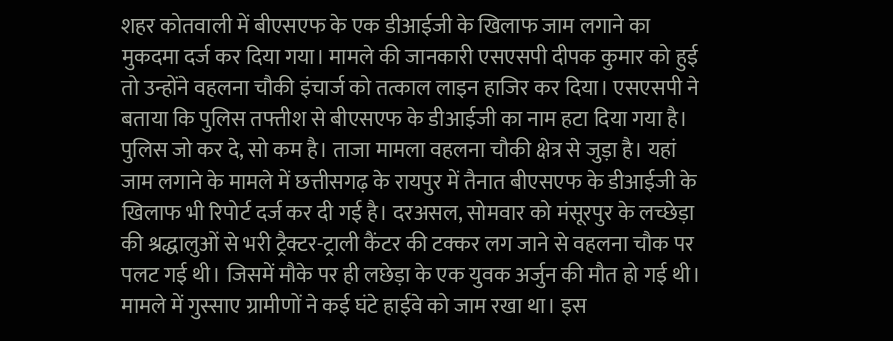शहर कोतवाली में बीएसएफ के एक डीआईजी के खिलाफ जाम लगाने का मुकदमा दर्ज कर दिया गया। मामले की जानकारी एसएसपी दीपक कुमार को हुई तो उन्होंने वहलना चौकी इंचार्ज को तत्काल लाइन हाजिर कर दिया। एसएसपी ने बताया कि पुलिस तफ्तीश से बीएसएफ के डीआईजी का नाम हटा दिया गया है।
पुलिस जो कर दे, सो कम है। ताजा मामला वहलना चौकी क्षेत्र से जुड़ा है। यहां जाम लगाने के मामले में छत्तीसगढ़ के रायपुर में तैनात बीएसएफ के डीआईजी के खिलाफ भी रिपोर्ट दर्ज कर दी गई है। दरअसल, सोमवार को मंसूरपुर के लच्छेड़ा की श्रद्धालुओं से भरी ट्रैक्टर-ट्राली कैंटर की टक्कर लग जाने से वहलना चौक पर पलट गई थी। जिसमें मौके पर ही लछेड़ा के एक युवक अर्जुन की मौत हो गई थी।
मामले में गुस्साए ग्रामीणों ने कई घंटे हाईवे को जाम रखा था। इस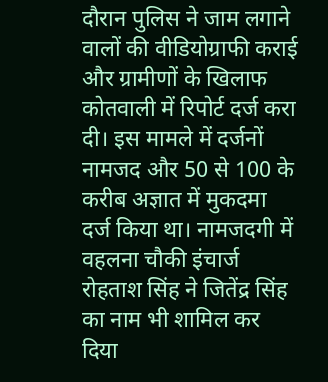दौरान पुलिस ने जाम लगाने वालों की वीडियोग्राफी कराई और ग्रामीणों के खिलाफ कोतवाली में रिपोर्ट दर्ज करा दी। इस मामले में दर्जनों नामजद और 50 से 100 के करीब अज्ञात में मुकदमा दर्ज किया था। नामजदगी में वहलना चौकी इंचार्ज रोहताश सिंह ने जितेंद्र सिंह का नाम भी शामिल कर दिया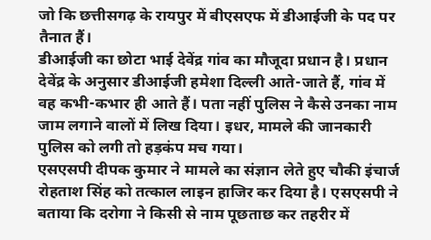जो कि छत्तीसगढ़ के रायपुर में बीएसएफ में डीआईजी के पद पर तैनात हैं।
डीआईजी का छोटा भाई देवेंद्र गांव का मौजूदा प्रधान है। प्रधान देवेंद्र के अनुसार डीआईजी हमेशा दिल्ली आते-जाते हैं, गांव में वह कभी-कभार ही आते हैं। पता नहीं पुलिस ने कैसे उनका नाम जाम लगाने वालों में लिख दिया। इधर, मामले की जानकारी पुलिस को लगी तो हड़कंप मच गया।
एसएसपी दीपक कुमार ने मामले का संज्ञान लेते हुए चौकी इंचार्ज रोहताश सिंह को तत्काल लाइन हाजिर कर दिया है। एसएसपी ने बताया कि दरोगा ने किसी से नाम पूछताछ कर तहरीर में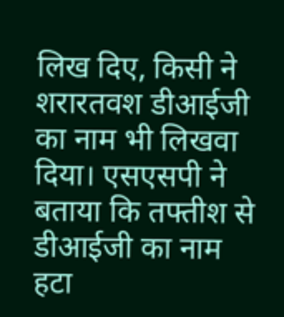लिख दिए, किसी ने शरारतवश डीआईजी का नाम भी लिखवा दिया। एसएसपी ने बताया कि तफ्तीश से डीआईजी का नाम हटा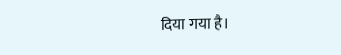दिया गया है।